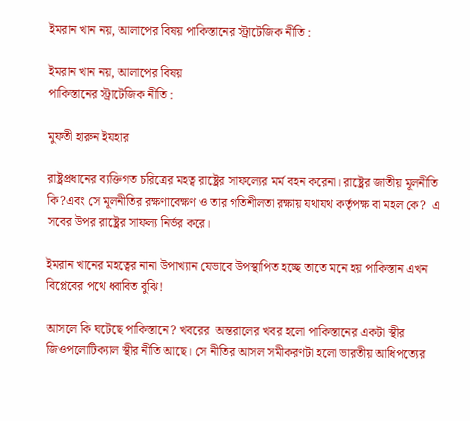ইমরান খান নয়, আলাপের বিষয় পাকিস্তানের স্ট্রাটেজিক নীতি :

ইমরান খান নয়, আলাপের বিষয়
পাকিস্তানের স্ট্রাটেজিক নীতি :

মুফতী হারুন ইযহার

রাষ্ট্রপ্রধানের ব্যক্তিগত চরিত্রের মহত্ব রাষ্ট্রের সাফল্যের মর্ম বহন করেনা। রাষ্ট্রের জাতীয় মূলনীতি কি?এবং সে মূলনীতির রক্ষণাবেক্ষণ ও তার গতিশীলতা রক্ষায় যথাযথ কর্তৃপক্ষ বা মহল কে?  এ সবের উপর রাষ্ট্রের সাফল্য নির্ভর করে।

ইমরান খানের মহত্বের নানা উপাখ্যান যেভাবে উপস্থাপিত হচ্ছে তাতে মনে হয় পাকিস্তান এখন বিপ্লেবের পথে ধ্বাবিত বুঝি!

আসলে কি ঘটেছে পাকিস্তানে? খবরের  অন্তরালের খবর হলো পাকিস্তানের একটা স্থীর জিওপলোটিক্যাল স্থীর নীতি আছে। সে নীতির আসল সমীকরণটা হলো ভারতীয় আধিপত্যের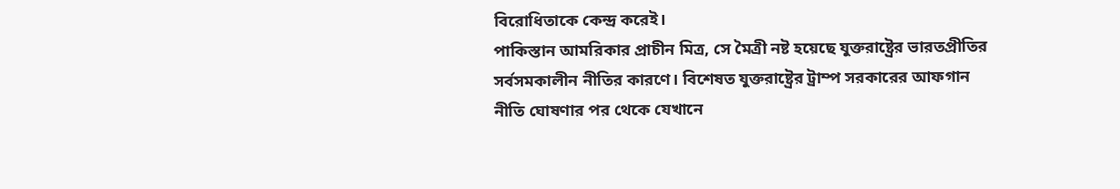বিরোধিতাকে কেন্দ্র করেই।
পাকিস্তান আমরিকার প্রাচীন মিত্র, সে মৈত্রী নষ্ট হয়েছে যুক্তরাষ্ট্রের ভারতপ্রীতির সর্বসমকালীন নীতির কারণে। বিশেষত যুক্তরাষ্ট্রের ট্রাম্প সরকারের আফগান নীতি ঘোষণার পর থেকে যেখানে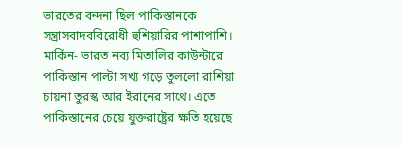ভারতের বন্দনা ছিল পাকিস্তানকে সন্ত্রাসবাদববিরোধী হুশিয়ারির পাশাপাশি।
মার্কিন- ভারত নব্য মিতালির কাউন্টারে পাকিস্তান পাল্টা সখ্য গড়ে তুললো রাশিয়া চায়না তুরস্ক আর ইরানের সাথে। এতে পাকিস্তানের চেয়ে যুক্তরাষ্ট্রের ক্ষতি হয়েছে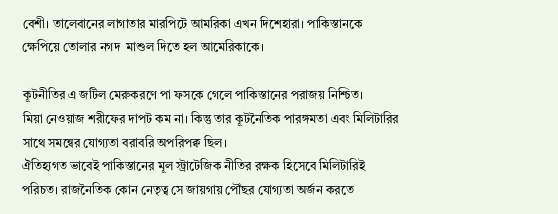বেশী। তালেবানের লাগাতার মারপিটে আমরিকা এখন দিশেহারা। পাকিস্তানকে ক্ষেপিয়ে তোলার নগদ  মাশুল দিতে হল আমেরিকাকে।

কূটনীতির এ জটিল মেরুকরণে পা ফসকে গেলে পাকিস্তানের পরাজয় নিশ্চিত।
মিয়া নেওয়াজ শরীফের দাপট কম না। কিন্তু তার কূটনৈতিক পারঙ্গমতা এবং মিলিটারির সাথে সমন্বের যোগ্যতা বরাবরি অপরিপক্ব ছিল।
ঐতিহ্যগত ভাবেই পাকিস্তানের মূল স্ট্রাটেজিক নীতির রক্ষক হিসেবে মিলিটারিই পরিচত। রাজনৈতিক কোন নেতৃত্ব সে জায়গায় পৌঁছর যোগ্যতা অর্জন করতে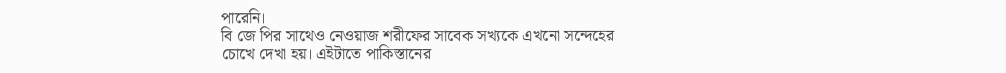পারেনি।
বি জে পির সাথেও নেওয়াজ শরীফের সাবেক সখ্যকে এখনো সন্দেহের চোখে দেখা হয়। এইটাতে পাকিস্তানের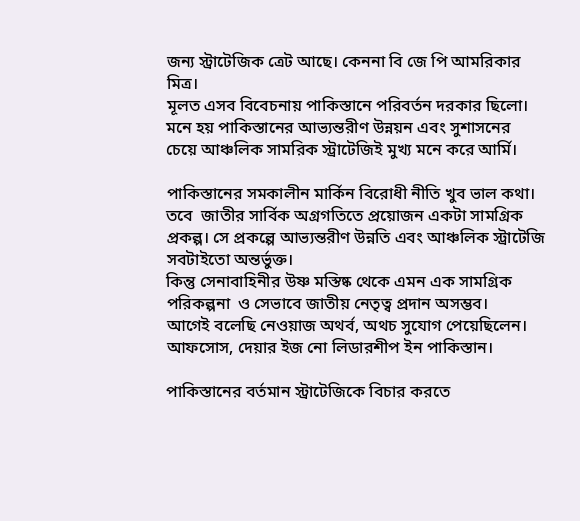জন্য স্ট্রাটেজিক ত্রেট আছে। কেননা বি জে পি আমরিকার মিত্র।
মূলত এসব বিবেচনায় পাকিস্তানে পরিবর্তন দরকার ছিলো। মনে হয় পাকিস্তানের আভ্যন্তরীণ উন্নয়ন এবং সুশাসনের চেয়ে আঞ্চলিক সামরিক স্ট্রাটেজিই মুখ্য মনে করে আর্মি।

পাকিস্তানের সমকালীন মার্কিন বিরোধী নীতি খুব ভাল কথা। তবে  জাতীর সার্বিক অগ্রগতিতে প্রয়োজন একটা সামগ্রিক প্রকল্প। সে প্রকল্পে আভ্যন্তরীণ উন্নতি এবং আঞ্চলিক স্ট্রাটেজি সবটাইতো অন্তর্ভুক্ত।
কিন্তু সেনাবাহিনীর উষ্ণ মস্তিষ্ক থেকে এমন এক সামগ্রিক পরিকল্পনা  ও সেভাবে জাতীয় নেতৃত্ব প্রদান অসম্ভব।
আগেই বলেছি নেওয়াজ অথর্ব, অথচ সুযোগ পেয়েছিলেন।
আফসোস, দেয়ার ইজ নো লিডারশীপ ইন পাকিস্তান।

পাকিস্তানের বর্তমান স্ট্রাটেজিকে বিচার করতে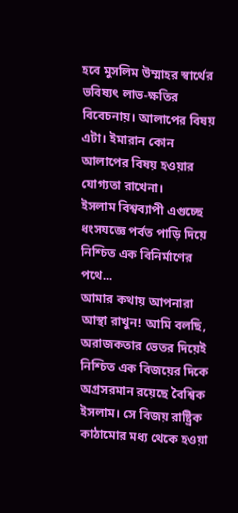হবে মুসলিম উম্মাহর স্বার্থের ভবিষ্যৎ লাভ-ক্ষতির বিবেচনায়। আলাপের বিষয় এটা। ইমারান কোন আলাপের বিষয় হওয়ার যোগ্যতা রাখেনা।
ইসলাম বিশ্বব্যাপী এগুচ্ছে ধংসযজ্ঞে পর্বত পাড়ি দিয়ে নিশ্চিত এক বিনির্মাণের পথে...
আমার কথায় আপনারা আস্থা রাখুন! আমি বলছি, অরাজকতার ভেতর দিয়েই নিশ্চিত এক বিজয়ের দিকে অগ্রসরমান রয়েছে বৈশ্বিক ইসলাম। সে বিজয় রাষ্ট্রিক কাঠামোর মধ্য থেকে হওয়া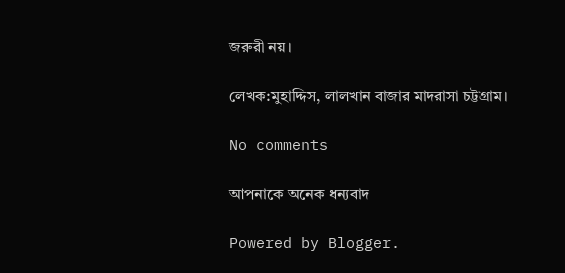জরুরী নয়।

লেখক:মুহাদ্দিস, লালখান বাজার মাদরাসা চট্টগ্রাম।

No comments

আপনাকে অনেক ধন্যবাদ

Powered by Blogger.